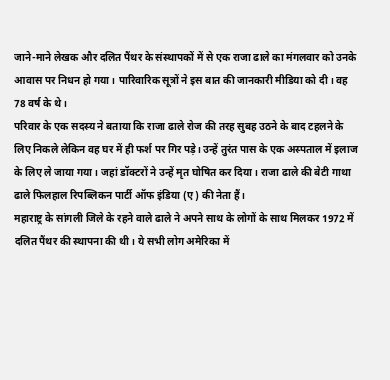जाने-माने लेखक और दलित पैंथर के संस्थापकों में से एक राजा ढाले का मंगलवार को उनके आवास पर निधन हो गया। पारिवारिक सूत्रों ने इस बात की जानकारी मीडिया को दी। वह 78 वर्ष के थे।
परिवार के एक सदस्य ने बताया कि राजा ढाले रोज की तरह सुबह उठने के बाद टहलने के लिए निकले लेकिन वह घर में ही फर्श पर गिर पड़े। उन्हें तुरंत पास के एक अस्पताल में इलाज के लिए ले जाया गया। जहां डॉक्टरों ने उन्हें मृत घोषित कर दिया। राजा ढाले की बेटी गाथा ढाले फिलहाल रिपब्लिकन पार्टी ऑफ इंडिया (ए) की नेता हैं।
महाराष्ट्र के सांगली जिले के रहने वाले ढाले ने अपने साथ के लोगों के साथ मिलकर 1972 में दलित पैंथर की स्थापना की थी। ये सभी लोग अमेरिका में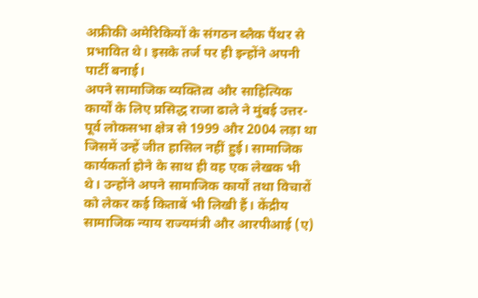अफ्रीकी अमेरिकियों के संगठन ब्लैक पैंथर से प्रभावित थे। इसके तर्ज पर ही इन्होंने अपनी पार्टी बनाई।
अपने सामाजिक व्यक्तित्व और साहित्यिक कार्यों के लिए प्रसिद्ध राजा ढाले ने मुंबई उत्तर-पूर्व लोकसभा क्षेत्र से 1999 और 2004 लड़ा था जिसमें उन्हें जीत हासिल नहीं हुई। सामाजिक कार्यकर्ता होने के साथ ही वह एक लेखक भी थे। उन्होंने अपने सामाजिक कार्यों तथा विचारों को लेकर कई किताबें भी लिखी हैं। केंद्रीय सामाजिक न्याय राज्यमंत्री और आरपीआई (ए)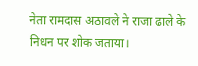नेता रामदास अठावले ने राजा ढाले के निधन पर शोक जताया।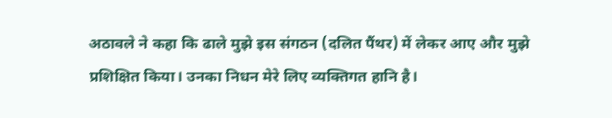अठावले ने कहा कि ढाले मुझे इस संगठन (दलित पैंथर) में लेकर आए और मुझे प्रशिक्षित किया। उनका निधन मेरे लिए व्यक्तिगत हानि है।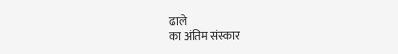ढाले
का अंतिम संस्कार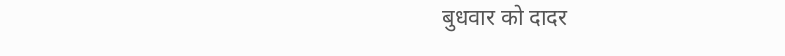बुधवार को दादर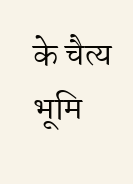के चैत्य भूमि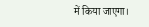में किया जाएगा।